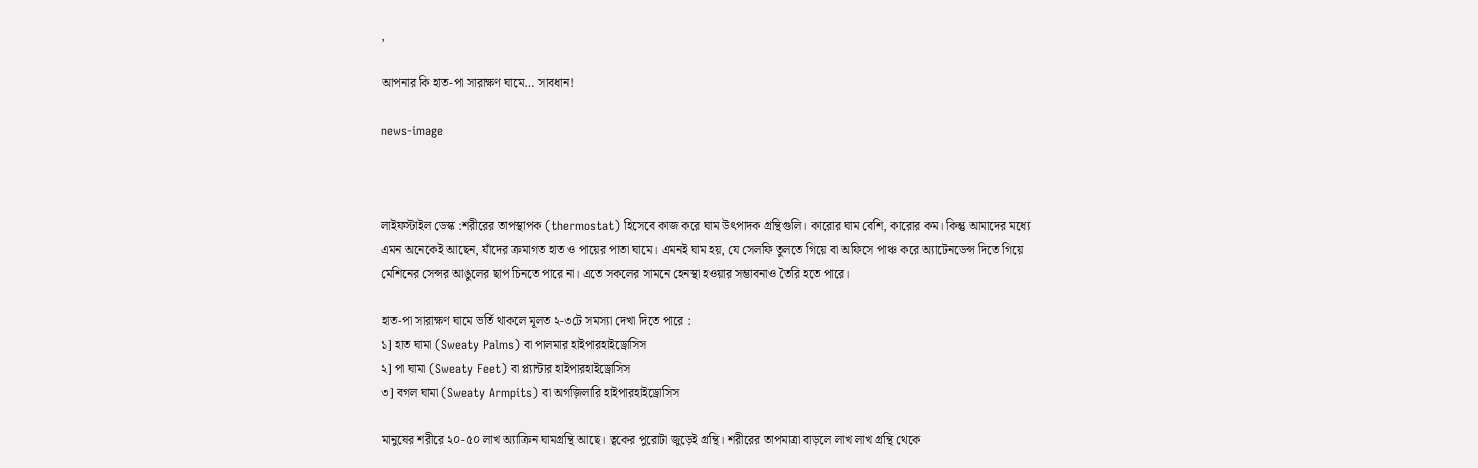,

আপনার কি হাত-পা সারাক্ষণ ঘামে… সাবধান!

news-image



লাইফস্টাইল ডেস্ক :শরীরের তাপস্থাপক (thermostat) হিসেবে কাজ করে ঘাম উৎপাদক গ্রন্থিগুলি। কারোর ঘাম বেশি, কারোর কম। কিন্তু আমাদের মধ্যে এমন অনেকেই আছেন, যাঁদের ক্রমাগত হাত ও পায়ের পাতা ঘামে। এমনই ঘাম হয়, যে সেলফি তুলতে গিয়ে বা অফিসে পাঞ্চ করে অ্যাটেনডেন্স দিতে গিয়ে মেশিনের সেন্সর আঙুলের ছাপ চিনতে পারে না। এতে সকলের সামনে হেনস্থা হওয়ার সম্ভাবনাও তৈরি হতে পারে।

হাত-পা সারাক্ষণ ঘামে ভর্তি থাকলে মূলত ২-৩টে সমস্যা দেখা দিতে পারে :
১] হাত ঘামা (Sweaty Palms) বা পালমার হাইপারহাইড্রোসিস
২] পা ঘামা (Sweaty Feet) বা প্ল্যান্টার হাইপারহাইড্রোসিস
৩] বগল ঘামা (Sweaty Armpits) বা অগজ়িলারি হাইপারহাইড্রোসিস

মানুষের শরীরে ২০-৫০ লাখ অ্যাক্রিন ঘামগ্রন্থি আছে। ত্বকের পুরোটা জুড়েই গ্রন্থি। শরীরের তাপমাত্রা বাড়লে লাখ লাখ গ্রন্থি থেকে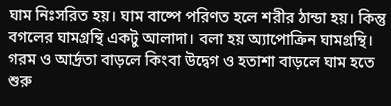ঘাম নিঃসরিত হয়। ঘাম বাষ্পে পরিণত হলে শরীর ঠান্ডা হয়। কিন্তু বগলের ঘামগ্রন্থি একটু আলাদা। বলা হয় অ্যাপোক্রিন ঘামগ্রন্থি। গরম ও আর্দ্রতা বাড়লে কিংবা উদ্বেগ ও হতাশা বাড়লে ঘাম হতে শুরু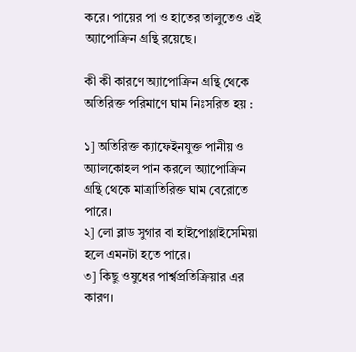করে। পায়ের পা ও হাতের তালুতেও এই অ্যাপোক্রিন গ্রন্থি রয়েছে।

কী কী কারণে অ্যাপোক্রিন গ্রন্থি থেকে অতিরিক্ত পরিমাণে ঘাম নিঃসরিত হয় :

১] অতিরিক্ত ক্যাফেইনযুক্ত পানীয় ও অ্যালকোহল পান করলে অ্যাপোক্রিন গ্রন্থি থেকে মাত্রাতিরিক্ত ঘাম বেরোতে পারে।
২] লো ব্লাড সুগার বা হাইপোগ্লাইসেমিয়া হলে এমনটা হতে পারে।
৩] কিছু ওষুধের পার্শ্বপ্রতিক্রিয়ার এর কারণ।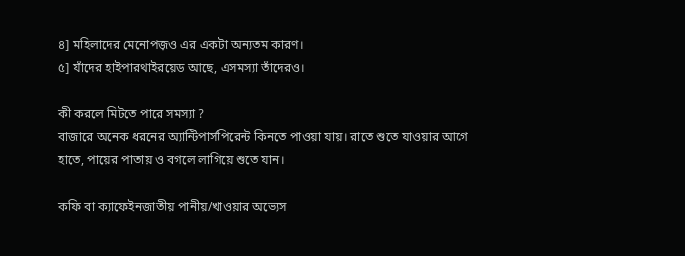৪] মহিলাদের মেনোপজ়ও এর একটা অন্যতম কারণ।
৫] যাঁদের হাইপারথাইরয়েড আছে, এসমস্যা তাঁদেরও।

কী করলে মিটতে পারে সমস্যা ?
বাজারে অনেক ধরনের অ্যান্টিপার্সপিরেন্ট কিনতে পাওয়া যায়। রাতে শুতে যাওয়ার আগে হাতে, পায়ের পাতায় ও বগলে লাগিয়ে শুতে যান।

কফি বা ক্যাফেইনজাতীয় পানীয়/খাওয়ার অভ্যেস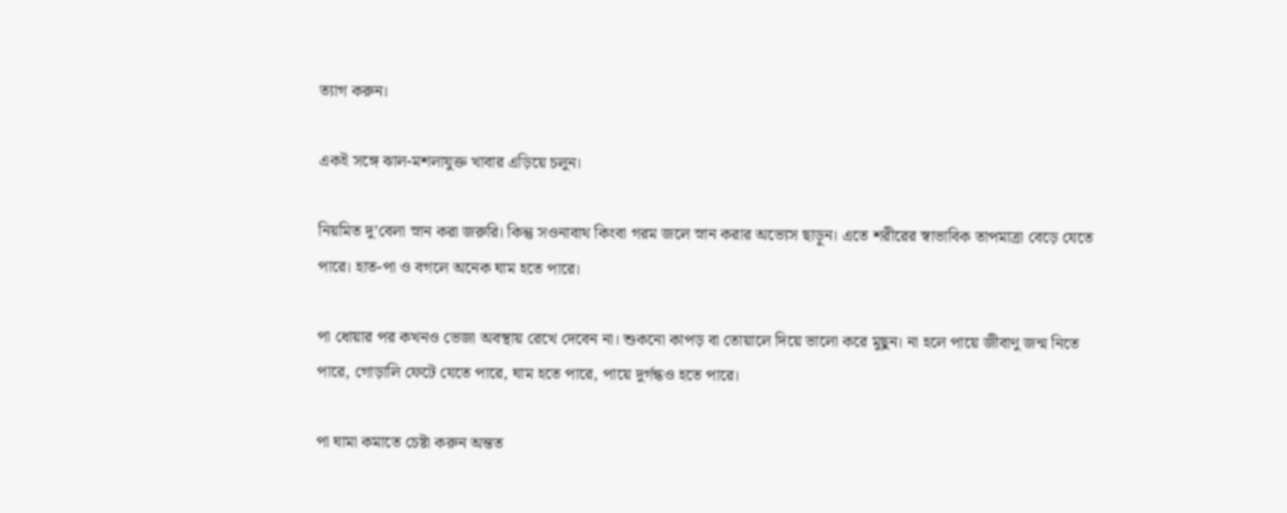ত্যাগ করুন।

একই সঙ্গে ঝাল-মশলাযুক্ত খাবার এড়িয়ে চলুন।

নিয়মিত দু’বেলা স্নান করা জরুরি। কিন্তু সওনাবাথ কিংবা গরম জলে স্নান করার অভ্যেস ছাড়ুন। এতে শরীরের স্বাভাবিক তাপমাত্রা বেড়ে যেতে পারে। হাত-পা ও বগলে অনেক ঘাম হতে পারে।

পা ধোয়ার পর কখনও ভেজা অবস্থায় রেখে দেবেন না। শুকনো কাপড় বা তোয়ালে দিয়ে ভালো করে মুছুন। না হলে পায়ে জীবাণু জন্ম নিতে পারে, গোড়ালি ফেটে যেতে পারে, ঘাম হতে পারে, পায়ে দুর্গন্ধও হতে পারে।

পা ঘামা কমাতে চেষ্টা করুন অন্তত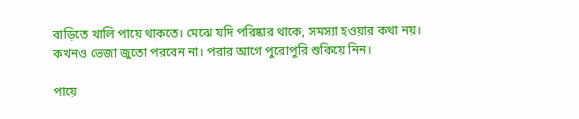বাড়িতে খালি পায়ে থাকতে। মেঝে যদি পরিষ্কার থাকে, সমস্যা হওয়ার কথা নয়।
কখনও ভেজা জুতো পরবেন না। পরার আগে পুরোপুরি শুকিয়ে নিন।

পায়ে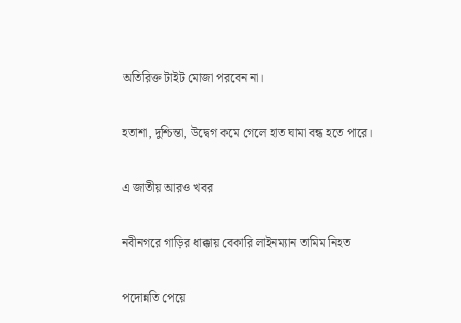অতিরিক্ত টাইট মোজা পরবেন না।

হতাশা, দুশ্চিন্তা, উদ্বেগ কমে গেলে হাত ঘামা বন্ধ হতে পারে।

এ জাতীয় আরও খবর

নবীনগরে গাড়ির ধাক্কায় বেকারি লাইনম্যান তামিম নিহত

পদোন্নতি পেয়ে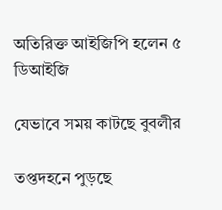অতিরিক্ত আইজিপি হলেন ৫ ডিআইজি

যেভাবে সময় কাটছে বুবলীর

তপ্তদহনে পুড়ছে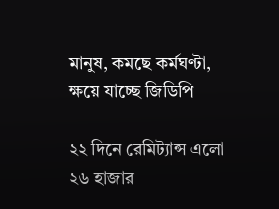মানুষ, কমছে কর্মঘণ্টা, ক্ষয়ে যাচ্ছে জিডিপি

২২ দিনে রেমিট্যান্স এলো ২৬ হাজার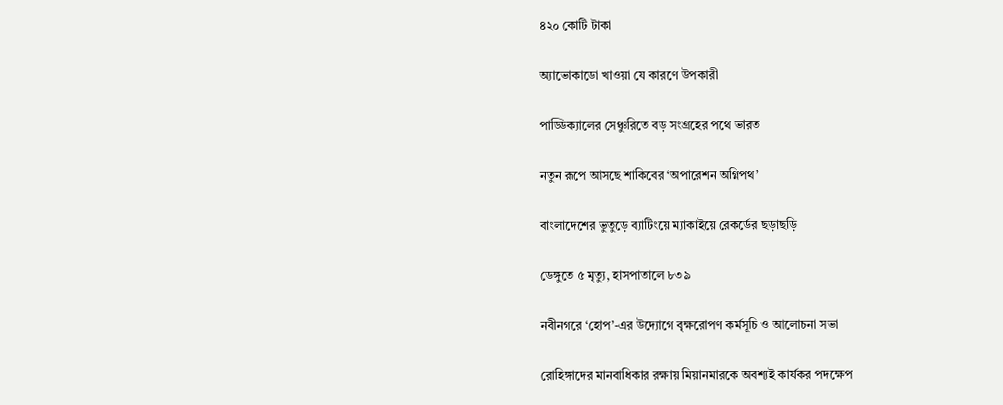৪২০ কোটি টাকা

অ্যাভোকাডো খাওয়া যে কারণে উপকারী

পাড্ডিক্যালের সেঞ্চুরিতে বড় সংগ্রহের পথে ভারত

নতুন রূপে আসছে শাকিবের ‘অপারেশন অগ্নিপথ’

বাংলাদেশের ভুতুড়ে ব্যাটিংয়ে ম্যাকাইয়ে রেকর্ডের ছড়াছড়ি

ডেঙ্গুতে ৫ মৃত্যু, হাসপাতালে ৮৩৯

নবীনগরে ‘হোপ’-এর উদ্যোগে বৃক্ষরোপণ কর্মসূচি ও আলোচনা সভা

রোহিঙ্গাদের মানবাধিকার রক্ষায় মিয়ানমারকে অবশ্যই কার্যকর পদক্ষেপ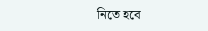নিতে হবে